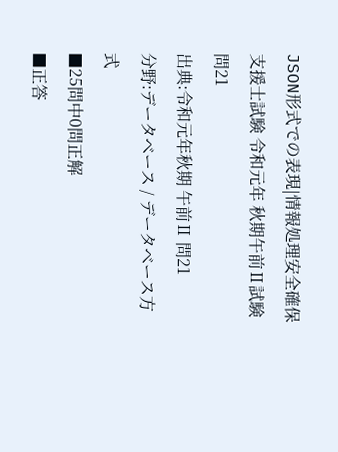JSON形式での表現|情報処理安全確保支援士試験 令和元年 秋期午前Ⅱ試験 問21
出典:令和元年秋期 午前Ⅱ 問21
分野:データベース / データベース方式
■25問中0問正解
■正答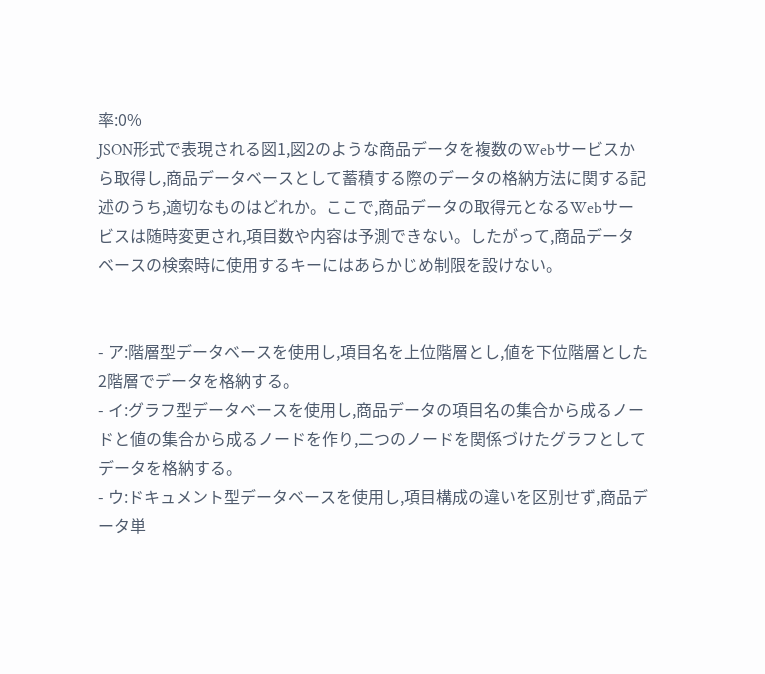率:0%
JSON形式で表現される図1,図2のような商品データを複数のWebサービスから取得し,商品データベースとして蓄積する際のデータの格納方法に関する記述のうち,適切なものはどれか。ここで,商品データの取得元となるWebサービスは随時変更され,項目数や内容は予測できない。したがって,商品データベースの検索時に使用するキーにはあらかじめ制限を設けない。


- ア:階層型データベースを使用し,項目名を上位階層とし,値を下位階層とした2階層でデータを格納する。
- イ:グラフ型データベースを使用し,商品データの項目名の集合から成るノードと値の集合から成るノードを作り,二つのノードを関係づけたグラフとしてデータを格納する。
- ウ:ドキュメント型データベースを使用し,項目構成の違いを区別せず,商品データ単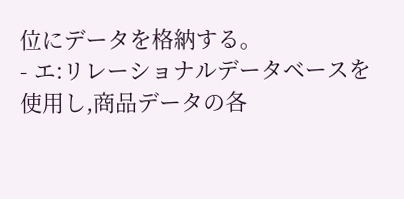位にデータを格納する。
- エ:リレーショナルデータベースを使用し,商品データの各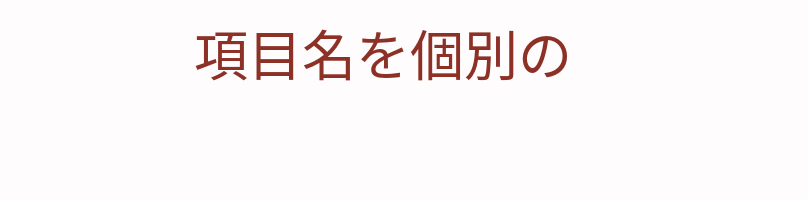項目名を個別の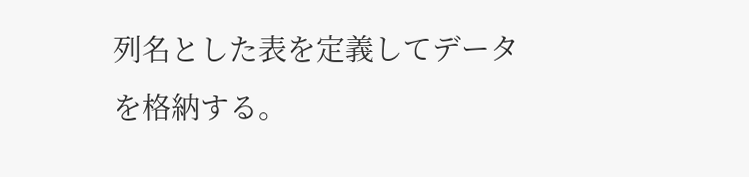列名とした表を定義してデータを格納する。